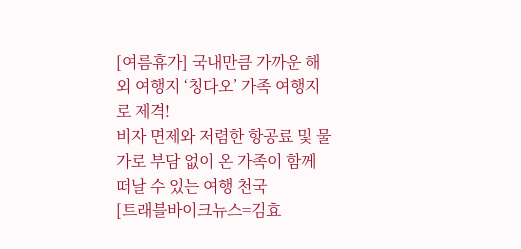[여름휴가] 국내만큼 가까운 해외 여행지 ‘칭다오’ 가족 여행지로 제격!
비자 면제와 저렴한 항공료 및 물가로 부담 없이 온 가족이 함께 떠날 수 있는 여행 천국
[트래블바이크뉴스=김효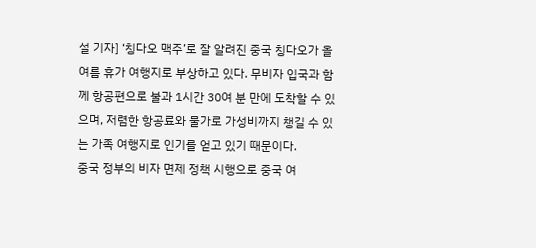설 기자] ‘칭다오 맥주’로 잘 알려진 중국 칭다오가 올여름 휴가 여행지로 부상하고 있다. 무비자 입국과 함께 항공편으로 불과 1시간 30여 분 만에 도착할 수 있으며, 저렴한 항공료와 물가로 가성비까지 챙길 수 있는 가족 여행지로 인기를 얻고 있기 때문이다.
중국 정부의 비자 면제 정책 시행으로 중국 여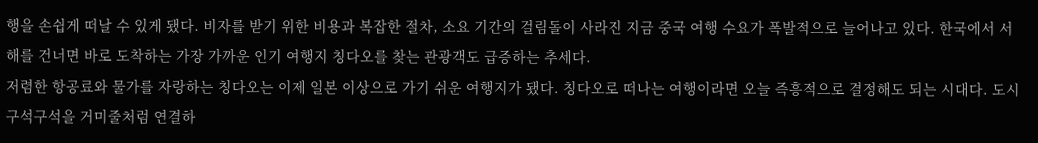행을 손쉽게 떠날 수 있게 됐다. 비자를 받기 위한 비용과 복잡한 절차, 소요 기간의 걸림돌이 사라진 지금 중국 여행 수요가 폭발적으로 늘어나고 있다. 한국에서 서해를 건너면 바로 도착하는 가장 가까운 인기 여행지 칭다오를 찾는 관광객도 급증하는 추세다.
저렴한 항공료와 물가를 자랑하는 칭다오는 이제 일본 이상으로 가기 쉬운 여행지가 됐다. 칭다오로 떠나는 여행이라면 오늘 즉흥적으로 결정해도 되는 시대다. 도시 구석구석을 거미줄처럼 연결하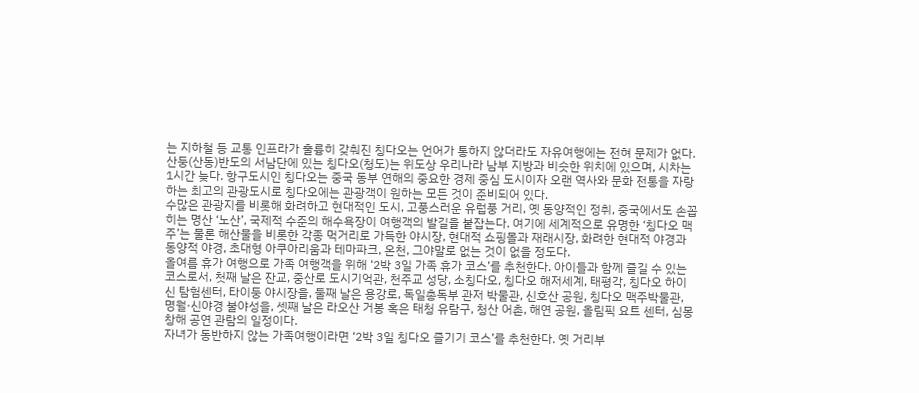는 지하철 등 교통 인프라가 훌륭히 갖춰진 칭다오는 언어가 통하지 않더라도 자유여행에는 전혀 문제가 없다.
산둥(산동)반도의 서남단에 있는 칭다오(청도)는 위도상 우리나라 남부 지방과 비슷한 위치에 있으며, 시차는 1시간 늦다. 항구도시인 칭다오는 중국 동부 연해의 중요한 경제 중심 도시이자 오랜 역사와 문화 전통을 자랑하는 최고의 관광도시로 칭다오에는 관광객이 원하는 모든 것이 준비되어 있다.
수많은 관광지를 비롯해 화려하고 현대적인 도시, 고풍스러운 유럽풍 거리, 옛 동양적인 정취, 중국에서도 손꼽히는 명산 ‘노산’, 국제적 수준의 해수욕장이 여행객의 발길을 붙잡는다. 여기에 세계적으로 유명한 ‘칭다오 맥주’는 물론 해산물을 비롯한 각종 먹거리로 가득한 야시장, 현대적 쇼핑몰과 재래시장, 화려한 현대적 야경과 동양적 야경, 초대형 아쿠아리움과 테마파크, 온천, 그야말로 없는 것이 없을 정도다.
올여름 휴가 여행으로 가족 여행객을 위해 ‘2박 3일 가족 휴가 코스’를 추천한다. 아이들과 함께 즐길 수 있는 코스로서, 첫째 날은 잔교, 중산로 도시기억관, 천주교 성당, 소칭다오, 칭다오 해저세계, 태평각, 칭다오 하이신 탐험센터, 타이둥 야시장을, 둘째 날은 용강로, 독일총독부 관저 박물관, 신호산 공원, 칭다오 맥주박물관, 명월·신야경 불야성을, 셋째 날은 라오산 거봉 혹은 태청 유람구, 청산 어촌, 해연 공원, 올림픽 요트 센터, 심몽창해 공연 관람의 일정이다.
자녀가 동반하지 않는 가족여행이라면 ‘2박 3일 칭다오 즐기기 코스’를 추천한다. 옛 거리부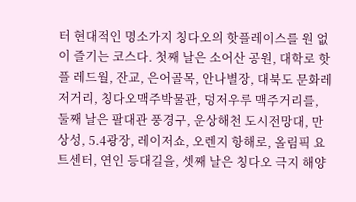터 현대적인 명소가지 칭다오의 핫플레이스를 원 없이 즐기는 코스다. 첫째 날은 소어산 공원, 대학로 핫플 레드월, 잔교, 은어골목, 안나별장, 대북도 문화레저거리, 칭다오맥주박물관, 덩저우루 맥주거리를, 둘째 날은 팔대관 풍경구, 운상해천 도시전망대, 만상성, 5.4광장, 레이저쇼, 오렌지 항해로, 올림픽 요트센터, 연인 등대길을, 셋째 날은 칭다오 극지 해양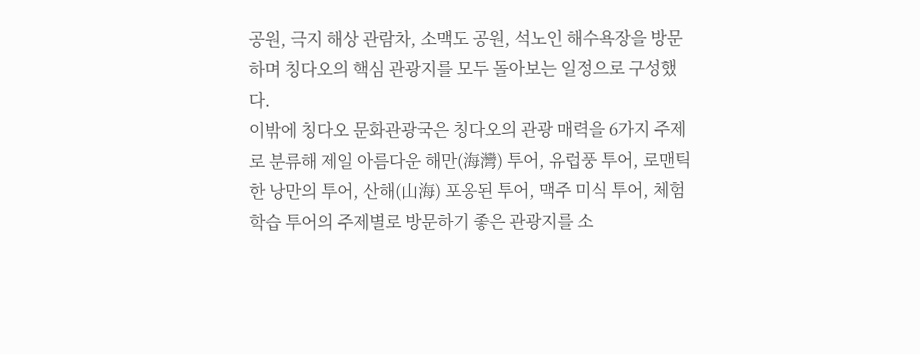공원, 극지 해상 관람차, 소맥도 공원, 석노인 해수욕장을 방문하며 칭다오의 핵심 관광지를 모두 돌아보는 일정으로 구성했다.
이밖에 칭다오 문화관광국은 칭다오의 관광 매력을 6가지 주제로 분류해 제일 아름다운 해만(海灣) 투어, 유럽풍 투어, 로맨틱한 낭만의 투어, 산해(山海) 포옹된 투어, 맥주 미식 투어, 체험 학습 투어의 주제별로 방문하기 좋은 관광지를 소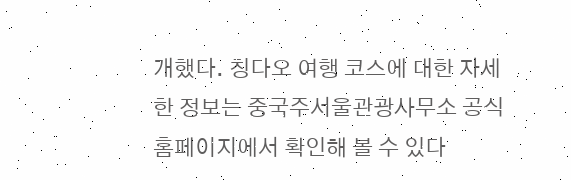개했다. 칭다오 여행 코스에 대한 자세한 정보는 중국주서울관광사무소 공식 홈페이지에서 확인해 볼 수 있다